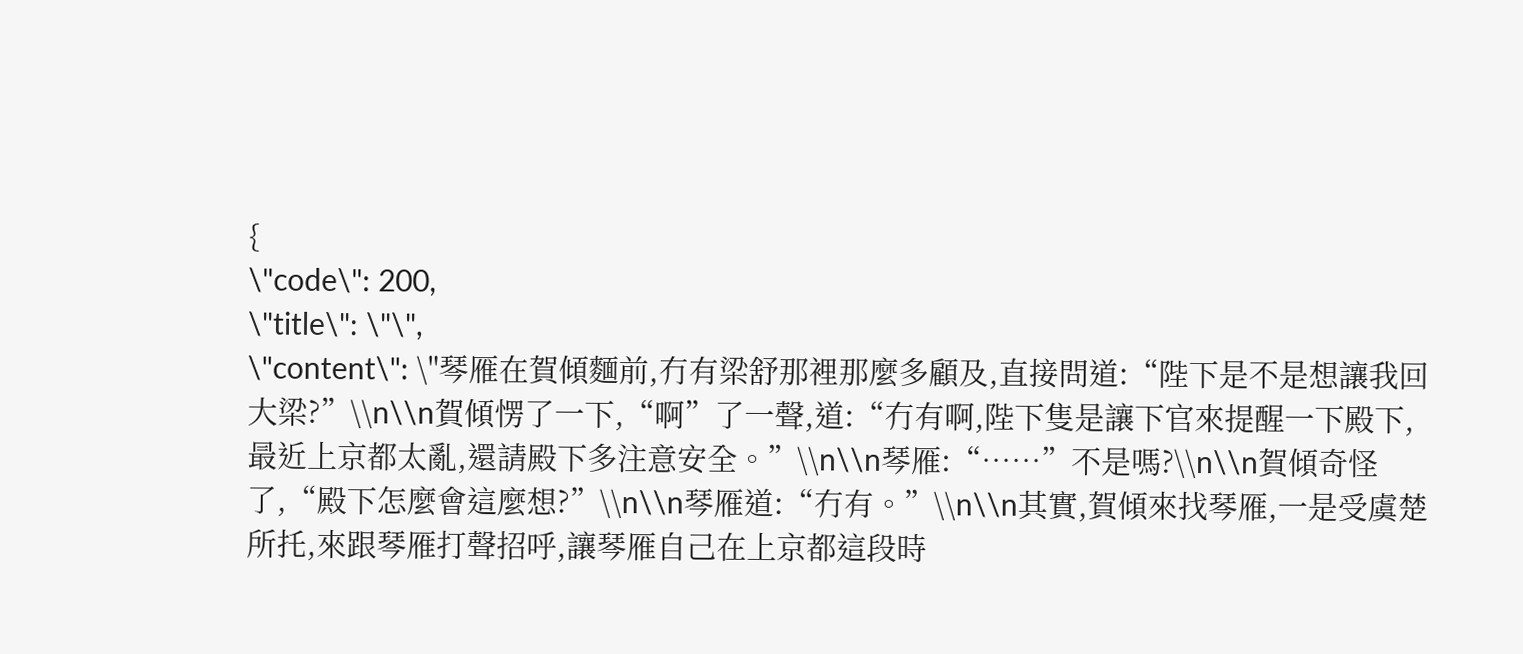{
\"code\": 200,
\"title\": \"\",
\"content\": \"琴雁在賀傾麵前,冇有梁舒那裡那麼多顧及,直接問道:“陛下是不是想讓我回大梁?”\\n\\n賀傾愣了一下,“啊”了一聲,道:“冇有啊,陛下隻是讓下官來提醒一下殿下,最近上京都太亂,還請殿下多注意安全。”\\n\\n琴雁:“……”不是嗎?\\n\\n賀傾奇怪了,“殿下怎麼會這麼想?”\\n\\n琴雁道:“冇有。”\\n\\n其實,賀傾來找琴雁,一是受虞楚所托,來跟琴雁打聲招呼,讓琴雁自己在上京都這段時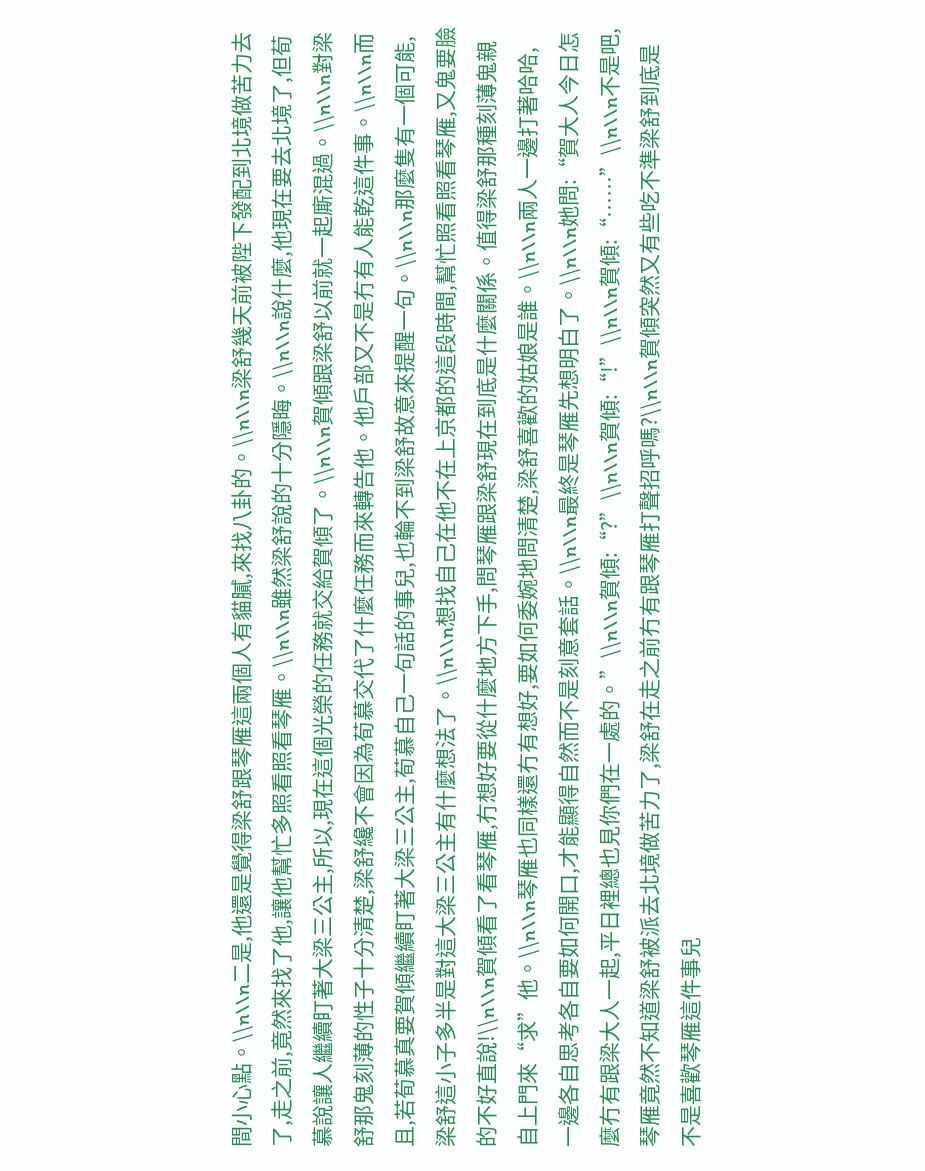間小心點。\\n\\n二是,他還是覺得梁舒跟琴雁這兩個人有貓膩,來找八卦的。\\n\\n梁舒幾天前被陛下發配到北境做苦力去了,走之前,竟然來找了他,讓他幫忙多照看照看琴雁。\\n\\n雖然梁舒說的十分隱晦。\\n\\n說什麼,他現在要去北境了,但荀慕說讓人繼續盯著大梁三公主,所以,現在這個光榮的任務就交給賀傾了。\\n\\n賀傾跟梁舒以前就一起廝混過。\\n\\n對梁舒那鬼刻薄的性子十分清楚,梁舒纔不會因為荀慕交代了什麼任務而來轉告他。他戶部又不是冇有人能乾這件事。\\n\\n而且,若荀慕真要賀傾繼續盯著大梁三公主,荀慕自己一句話的事兒,也輪不到梁舒故意來提醒一句。\\n\\n那麼隻有一個可能,梁舒這小子多半是對這大梁三公主有什麼想法了。\\n\\n想找自己在他不在上京都的這段時間,幫忙照看照看琴雁,又鬼要臉的不好直說!\\n\\n賀傾看了看琴雁,冇想好要從什麼地方下手,問琴雁跟梁舒現在到底是什麼關係。值得梁舒那種刻薄鬼親自上門來“求”他。\\n\\n琴雁也同樣還冇有想好,要如何委婉地問清楚,梁舒喜歡的姑娘是誰。\\n\\n兩人一邊打著哈哈,一邊各自思考各自要如何開口,才能顯得自然而不是刻意套話。\\n\\n最終是琴雁先想明白了。\\n\\n她問:“賀大人今日怎麼冇有跟梁大人一起,平日裡總也見你們在一處的。”\\n\\n賀傾:“?”\\n\\n賀傾:“!”\\n\\n賀傾:“……”\\n\\n不是吧,琴雁竟然不知道梁舒被派去北境做苦力了,梁舒在走之前冇有跟琴雁打聲招呼嗎?\\n\\n賀傾突然又有些吃不準梁舒到底是不是喜歡琴雁這件事兒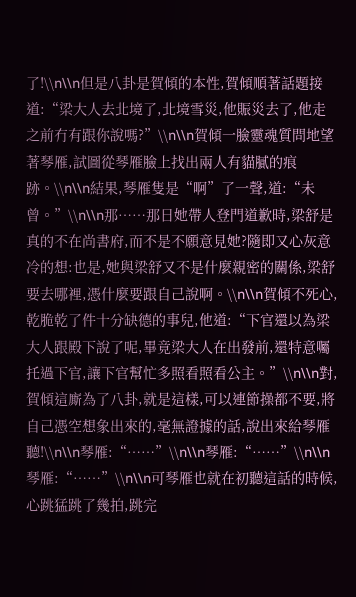了!\\n\\n但是八卦是賀傾的本性,賀傾順著話題接道:“梁大人去北境了,北境雪災,他賑災去了,他走之前冇有跟你說嗎?”\\n\\n賀傾一臉靈魂質問地望著琴雁,試圖從琴雁臉上找出兩人有貓膩的痕跡。\\n\\n結果,琴雁隻是“啊”了一聲,道:“未曾。”\\n\\n那……那日她帶人登門道歉時,梁舒是真的不在尚書府,而不是不願意見她?隨即又心灰意冷的想:也是,她與梁舒又不是什麼親密的關係,梁舒要去哪裡,憑什麼要跟自己說啊。\\n\\n賀傾不死心,乾脆乾了件十分缺德的事兒,他道:“下官還以為梁大人跟殿下說了呢,畢竟梁大人在出發前,還特意囑托過下官,讓下官幫忙多照看照看公主。”\\n\\n對,賀傾這廝為了八卦,就是這樣,可以連節操都不要,將自己憑空想象出來的,毫無證據的話,說出來給琴雁聽!\\n\\n琴雁:“……”\\n\\n琴雁:“……”\\n\\n琴雁:“……”\\n\\n可琴雁也就在初聽這話的時候,心跳猛跳了幾拍,跳完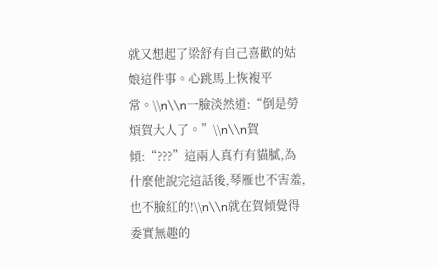就又想起了梁舒有自己喜歡的姑娘這件事。心跳馬上恢複平常。\\n\\n一臉淡然道:“倒是勞煩賀大人了。”\\n\\n賀傾:“???”這兩人真冇有貓膩,為什麼他說完這話後,琴雁也不害羞,也不臉紅的!\\n\\n就在賀傾覺得委實無趣的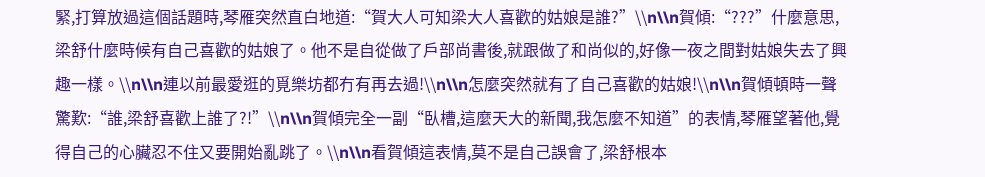緊,打算放過這個話題時,琴雁突然直白地道:“賀大人可知梁大人喜歡的姑娘是誰?”\\n\\n賀傾:“???”什麼意思,梁舒什麼時候有自己喜歡的姑娘了。他不是自從做了戶部尚書後,就跟做了和尚似的,好像一夜之間對姑娘失去了興趣一樣。\\n\\n連以前最愛逛的覓樂坊都冇有再去過!\\n\\n怎麼突然就有了自己喜歡的姑娘!\\n\\n賀傾頓時一聲驚歎:“誰,梁舒喜歡上誰了?!”\\n\\n賀傾完全一副“臥槽,這麼天大的新聞,我怎麼不知道”的表情,琴雁望著他,覺得自己的心臟忍不住又要開始亂跳了。\\n\\n看賀傾這表情,莫不是自己誤會了,梁舒根本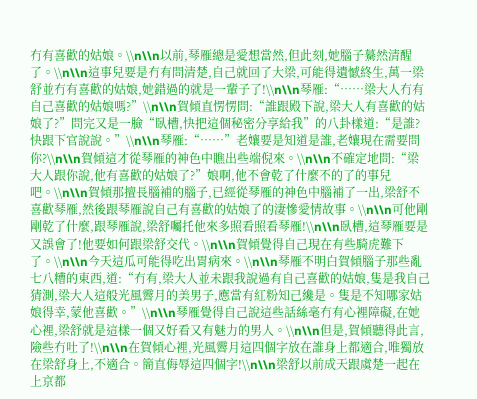冇有喜歡的姑娘。\\n\\n以前,琴雁總是愛想當然,但此刻,她腦子驀然清醒了。\\n\\n這事兒要是冇有問清楚,自己就回了大梁,可能得遺憾終生,萬一梁舒並冇有喜歡的姑娘,她錯過的就是一輩子了!\\n\\n琴雁:“……梁大人冇有自己喜歡的姑娘嗎?”\\n\\n賀傾直愣愣問:“誰跟殿下說,梁大人有喜歡的姑娘了?”問完又是一臉“臥槽,快把這個秘密分享給我”的八卦樣道:“是誰?快跟下官說說。”\\n\\n琴雁:“……”老孃要是知道是誰,老孃現在需要問你?\\n\\n賀傾這才從琴雁的神色中瞧出些端倪來。\\n\\n不確定地問:“梁大人跟你說,他有喜歡的姑娘了?”娘啊,他不會乾了什麼不的了的事兒吧。\\n\\n賀傾那擅長腦補的腦子,已經從琴雁的神色中腦補了一出,梁舒不喜歡琴雁,然後跟琴雁說自己有喜歡的姑娘了的淒慘愛情故事。\\n\\n可他剛剛乾了什麼,跟琴雁說,梁舒囑托他來多照看照看琴雁!\\n\\n臥槽,這琴雁要是又誤會了!他要如何跟梁舒交代。\\n\\n賀傾覺得自己現在有些騎虎難下了。\\n\\n今天這瓜可能得吃出胃病來。\\n\\n琴雁不明白賀傾腦子那些亂七八糟的東西,道:“冇有,梁大人並未跟我說過有自己喜歡的姑娘,隻是我自己猜測,梁大人這般光風霽月的美男子,應當有紅粉知己纔是。隻是不知哪家姑娘得幸,蒙他喜歡。”\\n\\n琴雁覺得自己說這些話絲毫冇有心裡障礙,在她心裡,梁舒就是這樣一個又好看又有魅力的男人。\\n\\n但是,賀傾聽得此言,險些冇吐了!\\n\\n在賀傾心裡,光風霽月這四個字放在誰身上都適合,唯獨放在梁舒身上,不適合。簡直侮辱這四個字!\\n\\n梁舒以前成天跟虞楚一起在上京都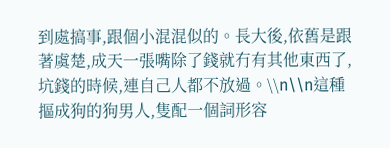到處搞事,跟個小混混似的。長大後,依舊是跟著虞楚,成天一張嘴除了錢就冇有其他東西了,坑錢的時候,連自己人都不放過。\\n\\n這種摳成狗的狗男人,隻配一個詞形容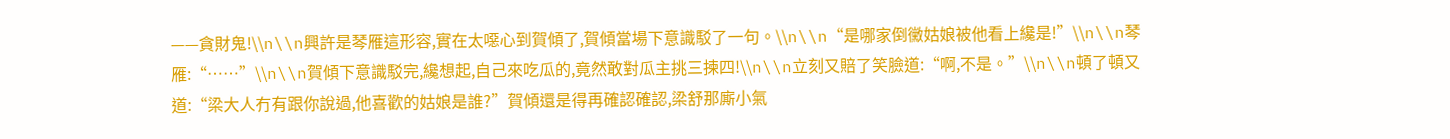——貪財鬼!\\n\\n興許是琴雁這形容,實在太噁心到賀傾了,賀傾當場下意識駁了一句。\\n\\n“是哪家倒黴姑娘被他看上纔是!”\\n\\n琴雁:“……”\\n\\n賀傾下意識駁完,纔想起,自己來吃瓜的,竟然敢對瓜主挑三揀四!\\n\\n立刻又賠了笑臉道:“啊,不是。”\\n\\n頓了頓又道:“梁大人冇有跟你說過,他喜歡的姑娘是誰?”賀傾還是得再確認確認,梁舒那廝小氣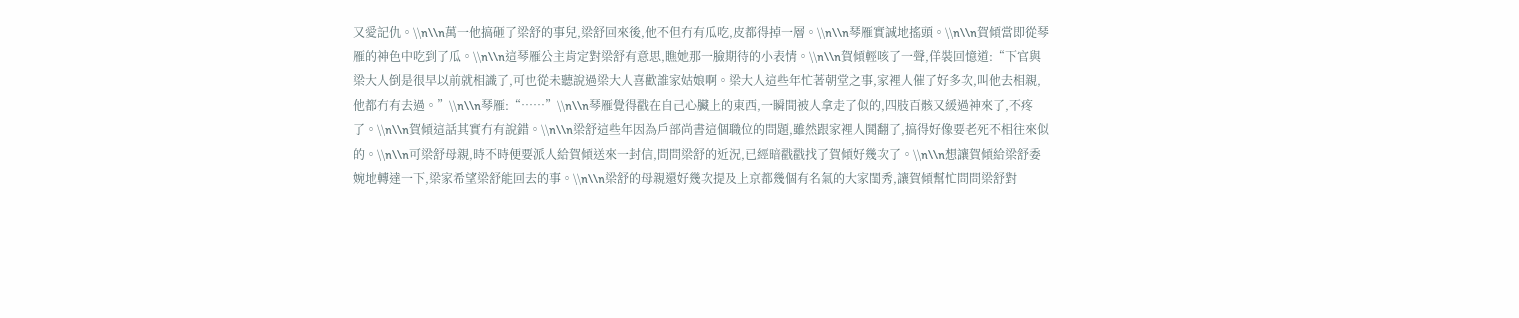又愛記仇。\\n\\n萬一他搞砸了梁舒的事兒,梁舒回來後,他不但冇有瓜吃,皮都得掉一層。\\n\\n琴雁實誠地搖頭。\\n\\n賀傾當即從琴雁的神色中吃到了瓜。\\n\\n這琴雁公主肯定對梁舒有意思,瞧她那一臉期待的小表情。\\n\\n賀傾輕咳了一聲,佯裝回憶道:“下官與梁大人倒是很早以前就相識了,可也從未聽說過梁大人喜歡誰家姑娘啊。梁大人這些年忙著朝堂之事,家裡人催了好多次,叫他去相親,他都冇有去過。”\\n\\n琴雁:“……”\\n\\n琴雁覺得戳在自己心臟上的東西,一瞬間被人拿走了似的,四肢百骸又緩過神來了,不疼了。\\n\\n賀傾這話其實冇有說錯。\\n\\n梁舒這些年因為戶部尚書這個職位的問題,雖然跟家裡人鬨翻了,搞得好像要老死不相往來似的。\\n\\n可梁舒母親,時不時便要派人給賀傾送來一封信,問問梁舒的近況,已經暗戳戳找了賀傾好幾次了。\\n\\n想讓賀傾給梁舒委婉地轉達一下,梁家希望梁舒能回去的事。\\n\\n梁舒的母親還好幾次提及上京都幾個有名氣的大家閨秀,讓賀傾幫忙問問梁舒對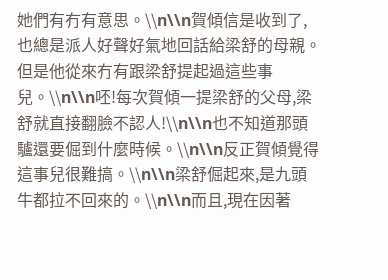她們有冇有意思。\\n\\n賀傾信是收到了,也總是派人好聲好氣地回話給梁舒的母親。但是他從來冇有跟梁舒提起過這些事兒。\\n\\n呸!每次賀傾一提梁舒的父母,梁舒就直接翻臉不認人!\\n\\n也不知道那頭驢還要倔到什麼時候。\\n\\n反正賀傾覺得這事兒很難搞。\\n\\n梁舒倔起來,是九頭牛都拉不回來的。\\n\\n而且,現在因著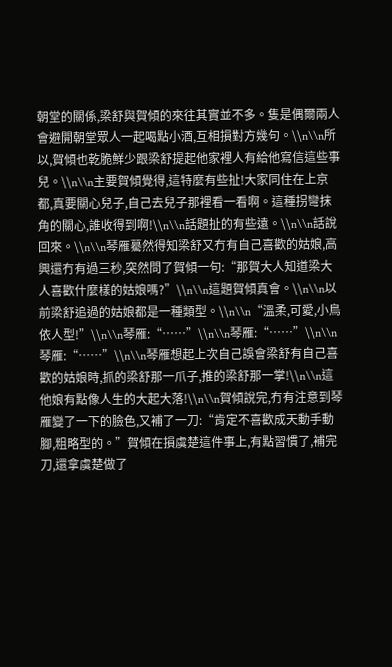朝堂的關係,梁舒與賀傾的來往其實並不多。隻是偶爾兩人會避開朝堂眾人一起喝點小酒,互相損對方幾句。\\n\\n所以,賀傾也乾脆鮮少跟梁舒提起他家裡人有給他寫信這些事兒。\\n\\n主要賀傾覺得,這特麼有些扯!大家同住在上京都,真要關心兒子,自己去兒子那裡看一看啊。這種拐彎抹角的關心,誰收得到啊!\\n\\n話題扯的有些遠。\\n\\n話說回來。\\n\\n琴雁驀然得知梁舒又冇有自己喜歡的姑娘,高興還冇有過三秒,突然問了賀傾一句:“那賀大人知道梁大人喜歡什麼樣的姑娘嗎?”\\n\\n這題賀傾真會。\\n\\n以前梁舒追過的姑娘都是一種類型。\\n\\n“溫柔,可愛,小鳥依人型!”\\n\\n琴雁:“……”\\n\\n琴雁:“……”\\n\\n琴雁:“……”\\n\\n琴雁想起上次自己誤會梁舒有自己喜歡的姑娘時,抓的梁舒那一爪子,推的梁舒那一掌!\\n\\n這他娘有點像人生的大起大落!\\n\\n賀傾說完,冇有注意到琴雁變了一下的臉色,又補了一刀:“肯定不喜歡成天動手動腳,粗略型的。”賀傾在損虞楚這件事上,有點習慣了,補完刀,還拿虞楚做了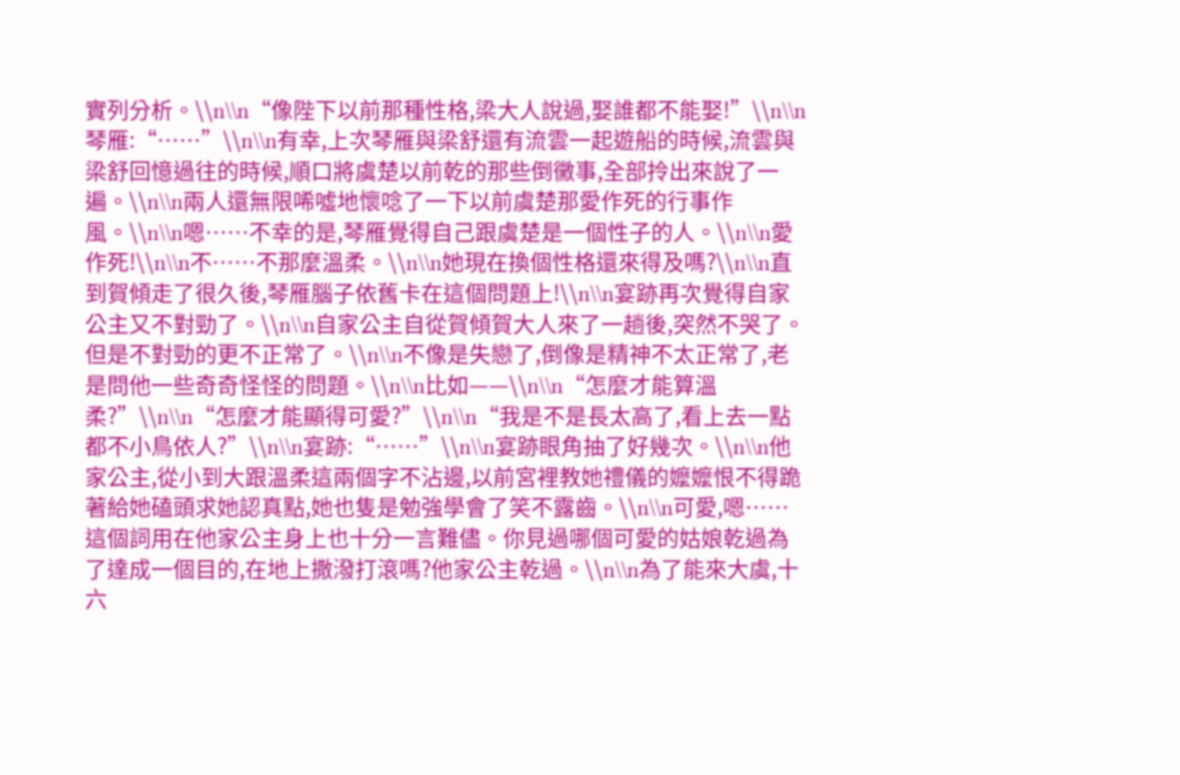實列分析。\\n\\n“像陛下以前那種性格,梁大人說過,娶誰都不能娶!”\\n\\n琴雁:“……”\\n\\n有幸,上次琴雁與梁舒還有流雲一起遊船的時候,流雲與梁舒回憶過往的時候,順口將虞楚以前乾的那些倒黴事,全部拎出來說了一遍。\\n\\n兩人還無限唏噓地懷唸了一下以前虞楚那愛作死的行事作風。\\n\\n嗯……不幸的是,琴雁覺得自己跟虞楚是一個性子的人。\\n\\n愛作死!\\n\\n不……不那麼溫柔。\\n\\n她現在換個性格還來得及嗎?\\n\\n直到賀傾走了很久後,琴雁腦子依舊卡在這個問題上!\\n\\n宴跡再次覺得自家公主又不對勁了。\\n\\n自家公主自從賀傾賀大人來了一趟後,突然不哭了。但是不對勁的更不正常了。\\n\\n不像是失戀了,倒像是精神不太正常了,老是問他一些奇奇怪怪的問題。\\n\\n比如——\\n\\n“怎麼才能算溫柔?”\\n\\n“怎麼才能顯得可愛?”\\n\\n“我是不是長太高了,看上去一點都不小鳥依人?”\\n\\n宴跡:“……”\\n\\n宴跡眼角抽了好幾次。\\n\\n他家公主,從小到大跟溫柔這兩個字不沾邊,以前宮裡教她禮儀的嬤嬤恨不得跪著給她磕頭求她認真點,她也隻是勉強學會了笑不露齒。\\n\\n可愛,嗯……這個詞用在他家公主身上也十分一言難儘。你見過哪個可愛的姑娘乾過為了達成一個目的,在地上撒潑打滾嗎?他家公主乾過。\\n\\n為了能來大虞,十六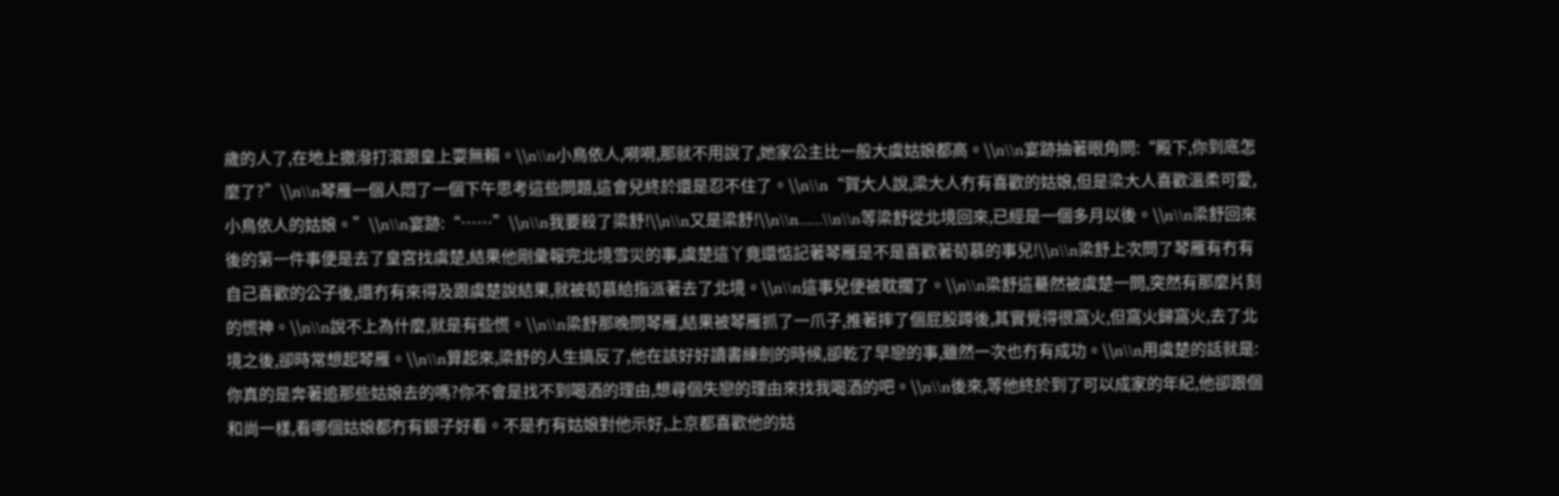歲的人了,在地上撒潑打滾跟皇上耍無賴。\\n\\n小鳥依人,嗬嗬,那就不用說了,她家公主比一般大虞姑娘都高。\\n\\n宴跡抽著眼角問:“殿下,你到底怎麼了?”\\n\\n琴雁一個人悶了一個下午思考這些問題,這會兒終於還是忍不住了。\\n\\n“賀大人說,梁大人冇有喜歡的姑娘,但是梁大人喜歡溫柔可愛,小鳥依人的姑娘。”\\n\\n宴跡:“……”\\n\\n我要殺了梁舒!\\n\\n又是梁舒!\\n\\n……\\n\\n等梁舒從北境回來,已經是一個多月以後。\\n\\n梁舒回來後的第一件事便是去了皇宮找虞楚,結果他剛彙報完北境雪災的事,虞楚這丫竟還惦記著琴雁是不是喜歡著荀慕的事兒!\\n\\n梁舒上次問了琴雁有冇有自己喜歡的公子後,還冇有來得及跟虞楚說結果,就被荀慕給指派著去了北境。\\n\\n這事兒便被耽擱了。\\n\\n梁舒這驀然被虞楚一問,突然有那麼片刻的慌神。\\n\\n說不上為什麼,就是有些慌。\\n\\n梁舒那晚問琴雁,結果被琴雁抓了一爪子,推著摔了個屁股蹲後,其實覺得很窩火,但窩火歸窩火,去了北境之後,卻時常想起琴雁。\\n\\n算起來,梁舒的人生搞反了,他在該好好讀書練劍的時候,卻乾了早戀的事,雖然一次也冇有成功。\\n\\n用虞楚的話就是:你真的是奔著追那些姑娘去的嗎?你不會是找不到喝酒的理由,想尋個失戀的理由來找我喝酒的吧。\\n\\n後來,等他終於到了可以成家的年紀,他卻跟個和尚一樣,看哪個姑娘都冇有銀子好看。不是冇有姑娘對他示好,上京都喜歡他的姑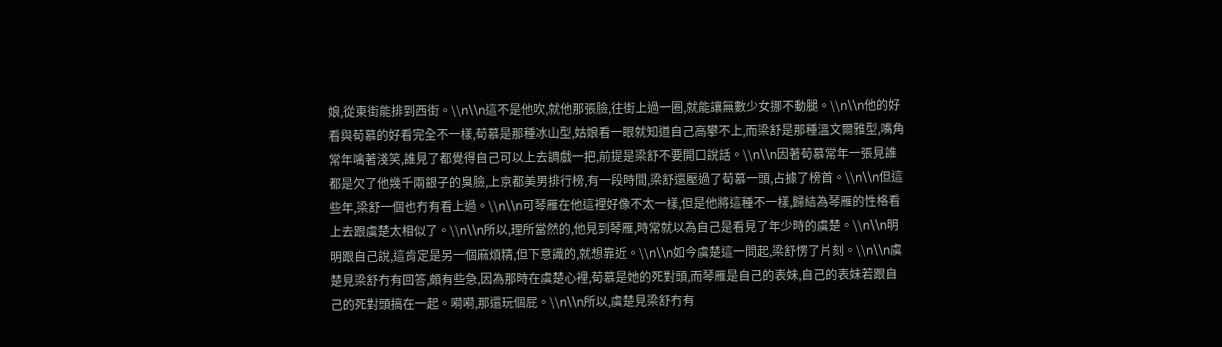娘,從東街能排到西街。\\n\\n這不是他吹,就他那張臉,往街上過一圈,就能讓無數少女挪不動腿。\\n\\n他的好看與荀慕的好看完全不一樣,荀慕是那種冰山型,姑娘看一眼就知道自己高攀不上,而梁舒是那種溫文爾雅型,嘴角常年噙著淺笑,誰見了都覺得自己可以上去調戲一把,前提是梁舒不要開口說話。\\n\\n因著荀慕常年一張見誰都是欠了他幾千兩銀子的臭臉,上京都美男排行榜,有一段時間,梁舒還壓過了荀慕一頭,占據了榜首。\\n\\n但這些年,梁舒一個也冇有看上過。\\n\\n可琴雁在他這裡好像不太一樣,但是他將這種不一樣,歸結為琴雁的性格看上去跟虞楚太相似了。\\n\\n所以,理所當然的,他見到琴雁,時常就以為自己是看見了年少時的虞楚。\\n\\n明明跟自己說,這肯定是另一個麻煩精,但下意識的,就想靠近。\\n\\n如今虞楚這一問起,梁舒愣了片刻。\\n\\n虞楚見梁舒冇有回答,頗有些急,因為那時在虞楚心裡,荀慕是她的死對頭,而琴雁是自己的表妹,自己的表妹若跟自己的死對頭搞在一起。嗬嗬,那還玩個屁。\\n\\n所以,虞楚見梁舒冇有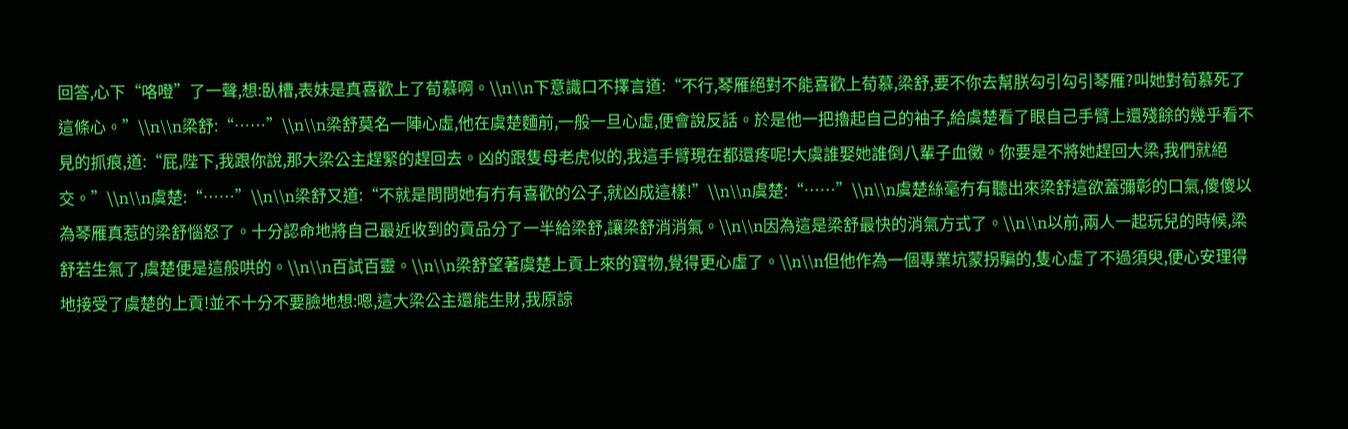回答,心下“咯噔”了一聲,想:臥槽,表妹是真喜歡上了荀慕啊。\\n\\n下意識口不擇言道:“不行,琴雁絕對不能喜歡上荀慕,梁舒,要不你去幫朕勾引勾引琴雁?叫她對荀慕死了這條心。”\\n\\n梁舒:“……”\\n\\n梁舒莫名一陣心虛,他在虞楚麵前,一般一旦心虛,便會說反話。於是他一把擼起自己的袖子,給虞楚看了眼自己手臂上還殘餘的幾乎看不見的抓痕,道:“屁,陛下,我跟你說,那大梁公主趕緊的趕回去。凶的跟隻母老虎似的,我這手臂現在都還疼呢!大虞誰娶她誰倒八輩子血黴。你要是不將她趕回大梁,我們就絕交。”\\n\\n虞楚:“……”\\n\\n梁舒又道:“不就是問問她有冇有喜歡的公子,就凶成這樣!”\\n\\n虞楚:“……”\\n\\n虞楚絲毫冇有聽出來梁舒這欲蓋彌彰的口氣,傻傻以為琴雁真惹的梁舒惱怒了。十分認命地將自己最近收到的貢品分了一半給梁舒,讓梁舒消消氣。\\n\\n因為這是梁舒最快的消氣方式了。\\n\\n以前,兩人一起玩兒的時候,梁舒若生氣了,虞楚便是這般哄的。\\n\\n百試百靈。\\n\\n梁舒望著虞楚上貢上來的寶物,覺得更心虛了。\\n\\n但他作為一個專業坑蒙拐騙的,隻心虛了不過須臾,便心安理得地接受了虞楚的上貢!並不十分不要臉地想:嗯,這大梁公主還能生財,我原諒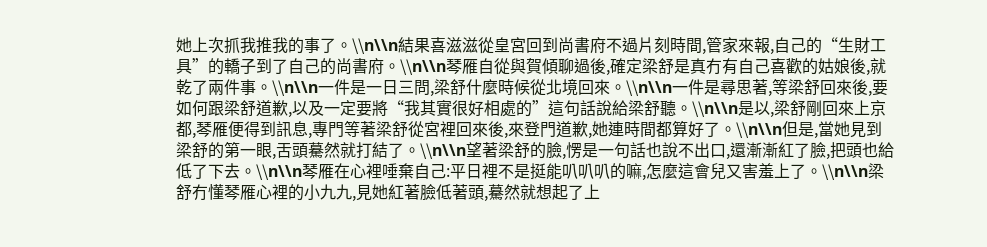她上次抓我推我的事了。\\n\\n結果喜滋滋從皇宮回到尚書府不過片刻時間,管家來報,自己的“生財工具”的轎子到了自己的尚書府。\\n\\n琴雁自從與賀傾聊過後,確定梁舒是真冇有自己喜歡的姑娘後,就乾了兩件事。\\n\\n一件是一日三問,梁舒什麼時候從北境回來。\\n\\n一件是尋思著,等梁舒回來後,要如何跟梁舒道歉,以及一定要將“我其實很好相處的”這句話說給梁舒聽。\\n\\n是以,梁舒剛回來上京都,琴雁便得到訊息,專門等著梁舒從宮裡回來後,來登門道歉,她連時間都算好了。\\n\\n但是,當她見到梁舒的第一眼,舌頭驀然就打結了。\\n\\n望著梁舒的臉,愣是一句話也說不出口,還漸漸紅了臉,把頭也給低了下去。\\n\\n琴雁在心裡唾棄自己:平日裡不是挺能叭叭叭的嘛,怎麼這會兒又害羞上了。\\n\\n梁舒冇懂琴雁心裡的小九九,見她紅著臉低著頭,驀然就想起了上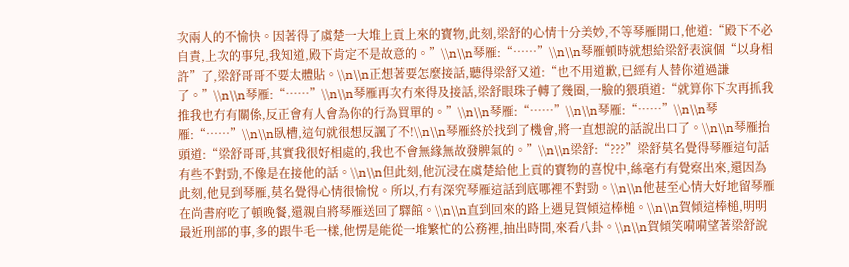次兩人的不愉快。因著得了虞楚一大堆上貢上來的寶物,此刻,梁舒的心情十分美妙,不等琴雁開口,他道:“殿下不必自責,上次的事兒,我知道,殿下肯定不是故意的。”\\n\\n琴雁:“……”\\n\\n琴雁頓時就想給梁舒表演個“以身相許”了,梁舒哥哥不要太體貼。\\n\\n正想著要怎麼接話,聽得梁舒又道:“也不用道歉,已經有人替你道過謙了。”\\n\\n琴雁:“……”\\n\\n琴雁再次冇來得及接話,梁舒眼珠子轉了幾圈,一臉的猥瑣道:“就算你下次再抓我推我也冇有關係,反正會有人會為你的行為買單的。”\\n\\n琴雁:“……”\\n\\n琴雁:“……”\\n\\n琴雁:“……”\\n\\n臥槽,這句就很想反諷了不!\\n\\n琴雁終於找到了機會,將一直想說的話說出口了。\\n\\n琴雁抬頭道:“梁舒哥哥,其實我很好相處的,我也不會無緣無故發脾氣的。”\\n\\n梁舒:“???”梁舒莫名覺得琴雁這句話有些不對勁,不像是在接他的話。\\n\\n但此刻,他沉浸在虞楚給他上貢的寶物的喜悅中,絲毫冇有覺察出來,還因為此刻,他見到琴雁,莫名覺得心情很愉悅。所以,冇有深究琴雁這話到底哪裡不對勁。\\n\\n他甚至心情大好地留琴雁在尚書府吃了頓晚餐,還親自將琴雁送回了驛館。\\n\\n直到回來的路上遇見賀傾這棒槌。\\n\\n賀傾這棒槌,明明最近刑部的事,多的跟牛毛一樣,他愣是能從一堆繁忙的公務裡,抽出時間,來看八卦。\\n\\n賀傾笑嗬嗬望著梁舒說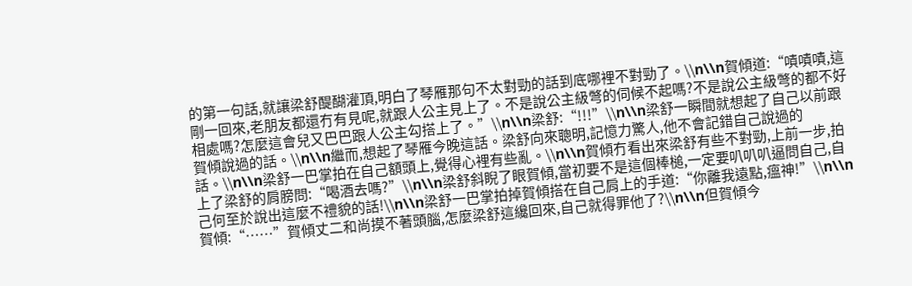的第一句話,就讓梁舒醍醐灌頂,明白了琴雁那句不太對勁的話到底哪裡不對勁了。\\n\\n賀傾道:“嘖嘖嘖,這剛一回來,老朋友都還冇有見呢,就跟人公主見上了。不是說公主級彆的伺候不起嗎?不是說公主級彆的都不好相處嗎?怎麼這會兒又巴巴跟人公主勾搭上了。”\\n\\n梁舒:“!!!”\\n\\n梁舒一瞬間就想起了自己以前跟賀傾說過的話。\\n\\n繼而,想起了琴雁今晚這話。梁舒向來聰明,記憶力驚人,他不會記錯自己說過的話。\\n\\n梁舒一巴掌拍在自己額頭上,覺得心裡有些亂。\\n\\n賀傾冇看出來梁舒有些不對勁,上前一步,拍上了梁舒的肩膀問:“喝酒去嗎?”\\n\\n梁舒斜睨了眼賀傾,當初要不是這個棒槌,一定要叭叭叭逼問自己,自己何至於說出這麼不禮貌的話!\\n\\n梁舒一巴掌拍掉賀傾搭在自己肩上的手道:“你離我遠點,瘟神!”\\n\\n賀傾:“……”賀傾丈二和尚摸不著頭腦,怎麼梁舒這纔回來,自己就得罪他了?\\n\\n但賀傾今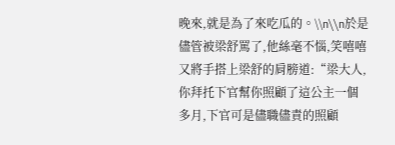晚來,就是為了來吃瓜的。\\n\\n於是儘管被梁舒罵了,他絲毫不惱,笑嘻嘻又將手搭上梁舒的肩膀道:“梁大人,你拜托下官幫你照顧了這公主一個多月,下官可是儘職儘責的照顧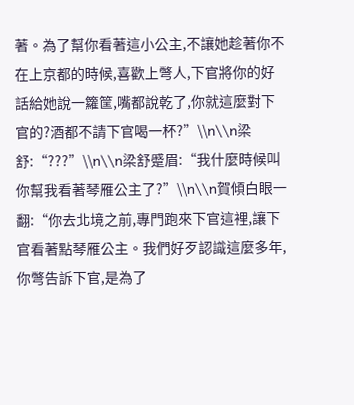著。為了幫你看著這小公主,不讓她趁著你不在上京都的時候,喜歡上彆人,下官將你的好話給她說一籮筐,嘴都說乾了,你就這麼對下官的?酒都不請下官喝一杯?”\\n\\n梁舒:“???”\\n\\n梁舒蹙眉:“我什麼時候叫你幫我看著琴雁公主了?”\\n\\n賀傾白眼一翻:“你去北境之前,專門跑來下官這裡,讓下官看著點琴雁公主。我們好歹認識這麼多年,你彆告訴下官,是為了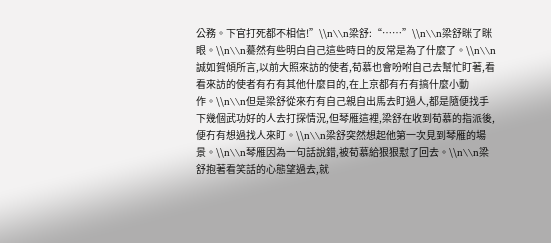公務。下官打死都不相信!”\\n\\n梁舒:“……”\\n\\n梁舒眯了眯眼。\\n\\n驀然有些明白自己這些時日的反常是為了什麼了。\\n\\n誠如賀傾所言,以前大照來訪的使者,荀慕也會吩咐自己去幫忙盯著,看看來訪的使者有冇有其他什麼目的,在上京都有冇有搞什麼小動作。\\n\\n但是梁舒從來冇有自己親自出馬去盯過人,都是隨便找手下幾個武功好的人去打探情況,但琴雁這裡,梁舒在收到荀慕的指派後,便冇有想過找人來盯。\\n\\n梁舒突然想起他第一次見到琴雁的場景。\\n\\n琴雁因為一句話說錯,被荀慕給狠狠懟了回去。\\n\\n梁舒抱著看笑話的心態望過去,就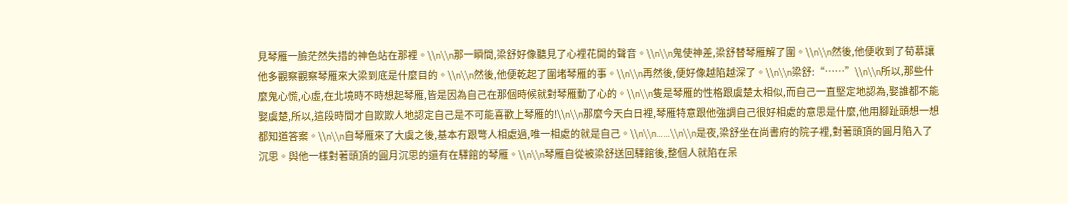見琴雁一臉茫然失措的神色站在那裡。\\n\\n那一瞬間,梁舒好像聽見了心裡花開的聲音。\\n\\n鬼使神差,梁舒替琴雁解了圍。\\n\\n然後,他便收到了荀慕讓他多觀察觀察琴雁來大梁到底是什麼目的。\\n\\n然後,他便乾起了圍堵琴雁的事。\\n\\n再然後,便好像越陷越深了。\\n\\n梁舒:“……”\\n\\n所以,那些什麼鬼心慌,心虛,在北境時不時想起琴雁,皆是因為自己在那個時候就對琴雁動了心的。\\n\\n隻是琴雁的性格跟虞楚太相似,而自己一直堅定地認為,娶誰都不能娶虞楚,所以,這段時間才自欺欺人地認定自己是不可能喜歡上琴雁的!\\n\\n那麼今天白日裡,琴雁特意跟他強調自己很好相處的意思是什麼,他用腳趾頭想一想都知道答案。\\n\\n自琴雁來了大虞之後,基本冇跟彆人相處過,唯一相處的就是自己。\\n\\n……\\n\\n是夜,梁舒坐在尚書府的院子裡,對著頭頂的圓月陷入了沉思。與他一樣對著頭頂的圓月沉思的還有在驛館的琴雁。\\n\\n琴雁自從被梁舒送回驛館後,整個人就陷在呆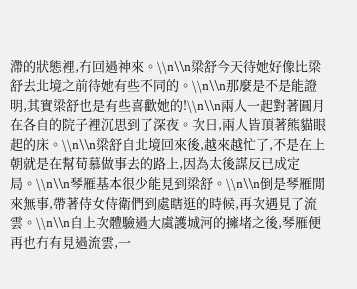滯的狀態裡,冇回過神來。\\n\\n梁舒今天待她好像比梁舒去北境之前待她有些不同的。\\n\\n那麼是不是能證明,其實梁舒也是有些喜歡她的!\\n\\n兩人一起對著圓月在各自的院子裡沉思到了深夜。次日,兩人皆頂著熊貓眼起的床。\\n\\n梁舒自北境回來後,越來越忙了,不是在上朝就是在幫荀慕做事去的路上,因為太後謀反已成定局。\\n\\n琴雁基本很少能見到梁舒。\\n\\n倒是琴雁閒來無事,帶著侍女侍衛們到處瞎逛的時候,再次遇見了流雲。\\n\\n自上次體驗過大虞護城河的擁堵之後,琴雁便再也冇有見過流雲,一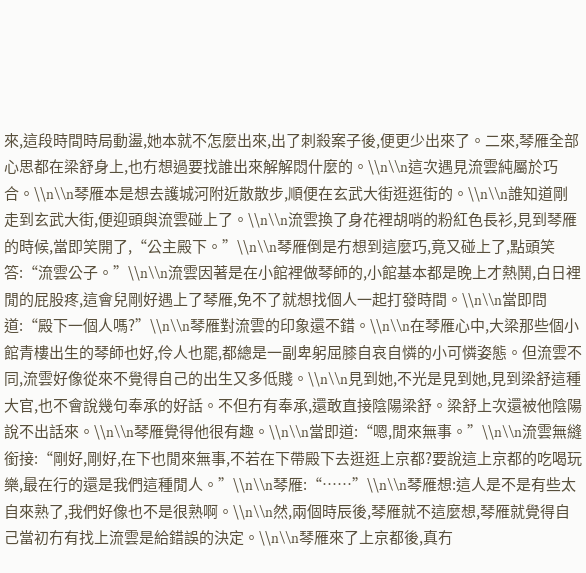來,這段時間時局動盪,她本就不怎麼出來,出了刺殺案子後,便更少出來了。二來,琴雁全部心思都在梁舒身上,也冇想過要找誰出來解解悶什麼的。\\n\\n這次遇見流雲純屬於巧合。\\n\\n琴雁本是想去護城河附近散散步,順便在玄武大街逛逛街的。\\n\\n誰知道剛走到玄武大街,便迎頭與流雲碰上了。\\n\\n流雲換了身花裡胡哨的粉紅色長衫,見到琴雁的時候,當即笑開了,“公主殿下。”\\n\\n琴雁倒是冇想到這麼巧,竟又碰上了,點頭笑答:“流雲公子。”\\n\\n流雲因著是在小館裡做琴師的,小館基本都是晚上才熱鬨,白日裡閒的屁股疼,這會兒剛好遇上了琴雁,免不了就想找個人一起打發時間。\\n\\n當即問道:“殿下一個人嗎?”\\n\\n琴雁對流雲的印象還不錯。\\n\\n在琴雁心中,大梁那些個小館青樓出生的琴師也好,伶人也罷,都總是一副卑躬屈膝自哀自憐的小可憐姿態。但流雲不同,流雲好像從來不覺得自己的出生又多低賤。\\n\\n見到她,不光是見到她,見到梁舒這種大官,也不會說幾句奉承的好話。不但冇有奉承,還敢直接陰陽梁舒。梁舒上次還被他陰陽說不出話來。\\n\\n琴雁覺得他很有趣。\\n\\n當即道:“嗯,閒來無事。”\\n\\n流雲無縫銜接:“剛好,剛好,在下也閒來無事,不若在下帶殿下去逛逛上京都?要說這上京都的吃喝玩樂,最在行的還是我們這種閒人。”\\n\\n琴雁:“……”\\n\\n琴雁想:這人是不是有些太自來熟了,我們好像也不是很熟啊。\\n\\n然,兩個時辰後,琴雁就不這麼想,琴雁就覺得自己當初冇有找上流雲是給錯誤的決定。\\n\\n琴雁來了上京都後,真冇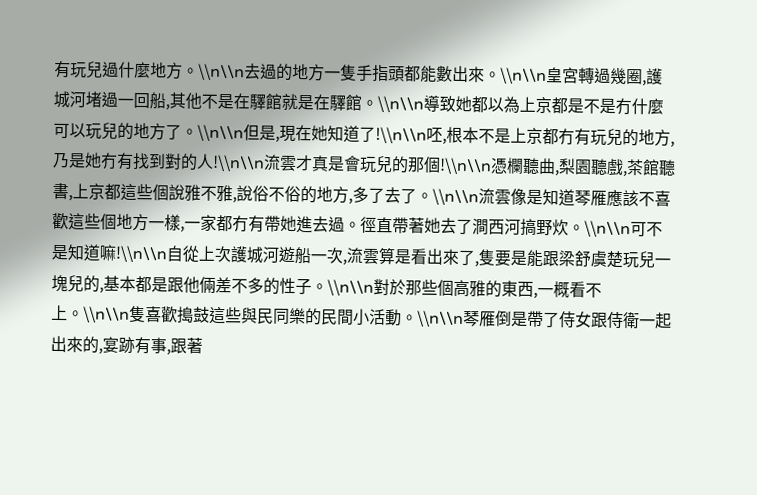有玩兒過什麼地方。\\n\\n去過的地方一隻手指頭都能數出來。\\n\\n皇宮轉過幾圈,護城河堵過一回船,其他不是在驛館就是在驛館。\\n\\n導致她都以為上京都是不是冇什麼可以玩兒的地方了。\\n\\n但是,現在她知道了!\\n\\n呸,根本不是上京都冇有玩兒的地方,乃是她冇有找到對的人!\\n\\n流雲才真是會玩兒的那個!\\n\\n憑欄聽曲,梨園聽戲,茶館聽書,上京都這些個說雅不雅,說俗不俗的地方,多了去了。\\n\\n流雲像是知道琴雁應該不喜歡這些個地方一樣,一家都冇有帶她進去過。徑直帶著她去了澗西河搞野炊。\\n\\n可不是知道嘛!\\n\\n自從上次護城河遊船一次,流雲算是看出來了,隻要是能跟梁舒虞楚玩兒一塊兒的,基本都是跟他倆差不多的性子。\\n\\n對於那些個高雅的東西,一概看不上。\\n\\n隻喜歡搗鼓這些與民同樂的民間小活動。\\n\\n琴雁倒是帶了侍女跟侍衛一起出來的,宴跡有事,跟著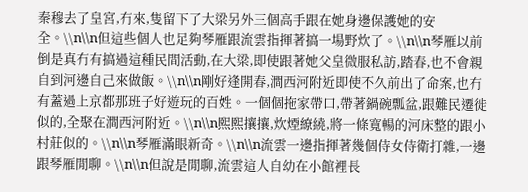秦穆去了皇宮,冇來,隻留下了大梁另外三個高手跟在她身邊保護她的安全。\\n\\n但這些個人也足夠琴雁跟流雲指揮著搞一場野炊了。\\n\\n琴雁以前倒是真冇有搞過這種民間活動,在大梁,即使跟著她父皇微服私訪,踏春,也不會親自到河邊自己來做飯。\\n\\n剛好逢開春,澗西河附近即使不久前出了命案,也冇有蓋過上京都那班子好遊玩的百姓。一個個拖家帶口,帶著鍋碗瓢盆,跟難民遷徙似的,全聚在澗西河附近。\\n\\n熙熙攘攘,炊煙繚繞,將一條寬暢的河床整的跟小村莊似的。\\n\\n琴雁滿眼新奇。\\n\\n流雲一邊指揮著幾個侍女侍衛打雜,一邊跟琴雁閒聊。\\n\\n但說是閒聊,流雲這人自幼在小館裡長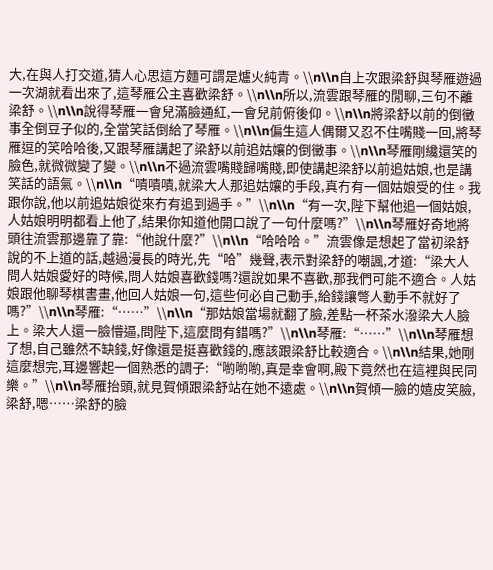大,在與人打交道,猜人心思這方麵可謂是爐火純青。\\n\\n自上次跟梁舒與琴雁遊過一次湖就看出來了,這琴雁公主喜歡梁舒。\\n\\n所以,流雲跟琴雁的閒聊,三句不離梁舒。\\n\\n說得琴雁一會兒滿臉通紅,一會兒前俯後仰。\\n\\n將梁舒以前的倒黴事全倒豆子似的,全當笑話倒給了琴雁。\\n\\n偏生這人偶爾又忍不住嘴賤一回,將琴雁逗的笑哈哈後,又跟琴雁講起了梁舒以前追姑孃的倒黴事。\\n\\n琴雁剛纔還笑的臉色,就微微變了變。\\n\\n不過流雲嘴賤歸嘴賤,即使講起梁舒以前追姑娘,也是講笑話的語氣。\\n\\n“嘖嘖嘖,就梁大人那追姑孃的手段,真冇有一個姑娘受的住。我跟你說,他以前追姑娘從來冇有追到過手。”\\n\\n“有一次,陛下幫他追一個姑娘,人姑娘明明都看上他了,結果你知道他開口說了一句什麼嗎?”\\n\\n琴雁好奇地將頭往流雲那邊靠了靠:“他說什麼?”\\n\\n“哈哈哈。”流雲像是想起了當初梁舒說的不上道的話,越過漫長的時光,先“哈”幾聲,表示對梁舒的嘲諷,才道:“梁大人問人姑娘愛好的時候,問人姑娘喜歡錢嗎?還說如果不喜歡,那我們可能不適合。人姑娘跟他聊琴棋書畫,他回人姑娘一句,這些何必自己動手,給錢讓彆人動手不就好了嗎?”\\n\\n琴雁:“……”\\n\\n“那姑娘當場就翻了臉,差點一杯茶水潑梁大人臉上。梁大人還一臉懵逼,問陛下,這麼問有錯嗎?”\\n\\n琴雁:“……”\\n\\n琴雁想了想,自己雖然不缺錢,好像還是挺喜歡錢的,應該跟梁舒比較適合。\\n\\n結果,她剛這麼想完,耳邊響起一個熟悉的調子:“喲喲喲,真是幸會啊,殿下竟然也在這裡與民同樂。”\\n\\n琴雁抬頭,就見賀傾跟梁舒站在她不遠處。\\n\\n賀傾一臉的嬉皮笑臉,梁舒,嗯……梁舒的臉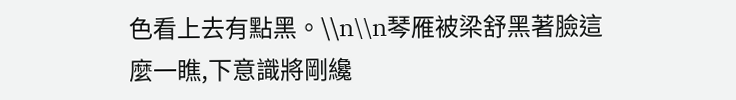色看上去有點黑。\\n\\n琴雁被梁舒黑著臉這麼一瞧,下意識將剛纔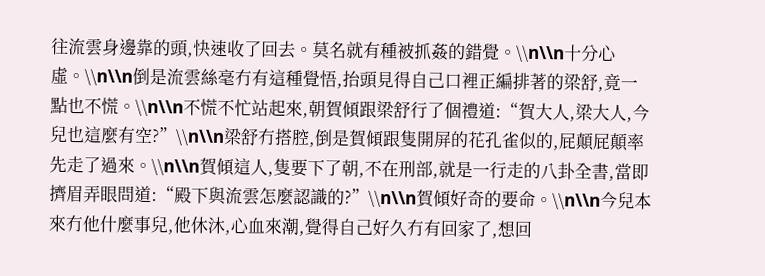往流雲身邊靠的頭,快速收了回去。莫名就有種被抓姦的錯覺。\\n\\n十分心虛。\\n\\n倒是流雲絲毫冇有這種覺悟,抬頭見得自己口裡正編排著的梁舒,竟一點也不慌。\\n\\n不慌不忙站起來,朝賀傾跟梁舒行了個禮道:“賀大人,梁大人,今兒也這麼有空?”\\n\\n梁舒冇搭腔,倒是賀傾跟隻開屏的花孔雀似的,屁顛屁顛率先走了過來。\\n\\n賀傾這人,隻要下了朝,不在刑部,就是一行走的八卦全書,當即擠眉弄眼問道:“殿下與流雲怎麼認識的?”\\n\\n賀傾好奇的要命。\\n\\n今兒本來冇他什麼事兒,他休沐,心血來潮,覺得自己好久冇有回家了,想回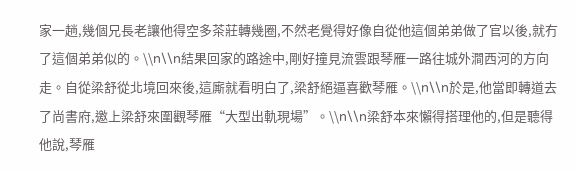家一趟,幾個兄長老讓他得空多茶莊轉幾圈,不然老覺得好像自從他這個弟弟做了官以後,就冇了這個弟弟似的。\\n\\n結果回家的路途中,剛好撞見流雲跟琴雁一路往城外澗西河的方向走。自從梁舒從北境回來後,這廝就看明白了,梁舒絕逼喜歡琴雁。\\n\\n於是,他當即轉道去了尚書府,邀上梁舒來圍觀琴雁“大型出軌現場”。\\n\\n梁舒本來懶得搭理他的,但是聽得他說,琴雁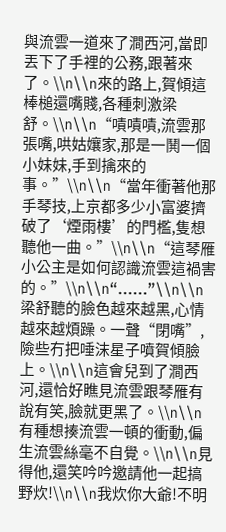與流雲一道來了澗西河,當即丟下了手裡的公務,跟著來了。\\n\\n來的路上,賀傾這棒槌還嘴賤,各種刺激梁舒。\\n\\n“嘖嘖嘖,流雲那張嘴,哄姑孃家,那是一鬨一個小妹妹,手到擒來的事。”\\n\\n“當年衝著他那手琴技,上京都多少小富婆擠破了‘煙雨樓’的門檻,隻想聽他一曲。”\\n\\n“這琴雁小公主是如何認識流雲這禍害的。”\\n\\n“……”\\n\\n梁舒聽的臉色越來越黑,心情越來越煩躁。一聲“閉嘴”,險些冇把唾沫星子噴賀傾臉上。\\n\\n這會兒到了澗西河,還恰好瞧見流雲跟琴雁有說有笑,臉就更黑了。\\n\\n有種想揍流雲一頓的衝動,偏生流雲絲毫不自覺。\\n\\n見得他,還笑吟吟邀請他一起搞野炊!\\n\\n我炊你大爺!不明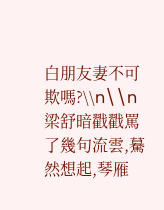白朋友妻不可欺嗎?\\n\\n梁舒暗戳戳罵了幾句流雲,驀然想起,琴雁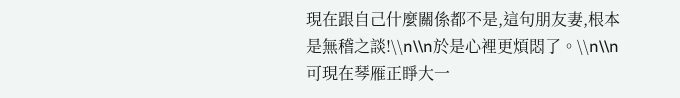現在跟自己什麼關係都不是,這句朋友妻,根本是無稽之談!\\n\\n於是心裡更煩悶了。\\n\\n可現在琴雁正睜大一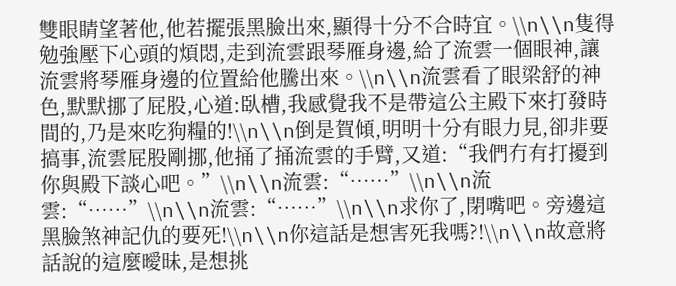雙眼睛望著他,他若擺張黑臉出來,顯得十分不合時宜。\\n\\n隻得勉強壓下心頭的煩悶,走到流雲跟琴雁身邊,給了流雲一個眼神,讓流雲將琴雁身邊的位置給他騰出來。\\n\\n流雲看了眼梁舒的神色,默默挪了屁股,心道:臥槽,我感覺我不是帶這公主殿下來打發時間的,乃是來吃狗糧的!\\n\\n倒是賀傾,明明十分有眼力見,卻非要搞事,流雲屁股剛挪,他捅了捅流雲的手臂,又道:“我們冇有打擾到你與殿下談心吧。”\\n\\n流雲:“……”\\n\\n流雲:“……”\\n\\n流雲:“……”\\n\\n求你了,閉嘴吧。旁邊這黑臉煞神記仇的要死!\\n\\n你這話是想害死我嗎?!\\n\\n故意將話說的這麼曖昧,是想挑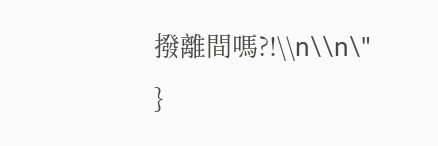撥離間嗎?!\\n\\n\"
}